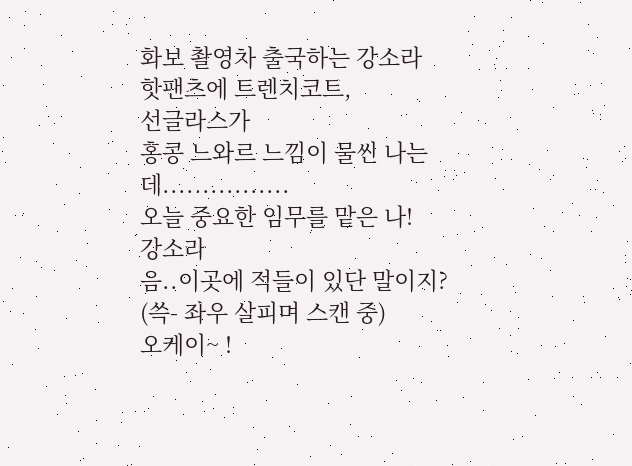화보 촬영차 출국하는 강소라
핫팬츠에 트렌치코트,
선글라스가
홍콩 느와르 느낌이 물씬 나는데................
오늘 중요한 임무를 맡은 나!
강소라
음..이곳에 적들이 있단 말이지?
(쓱- 좌우 살피며 스캔 중)
오케이~ !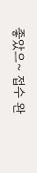좋았으~ 접수 완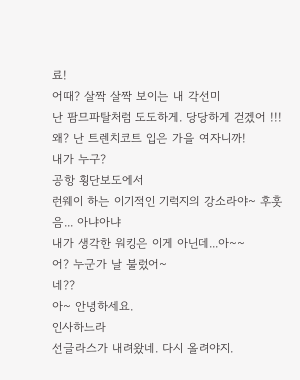료!
어때? 살짝 살짝 보이는 내 각선미
난 팜므파탈처럼 도도하게. 당당하게 걷겠어 !!!
왜? 난 트렌치코트 입은 가을 여자니까!
내가 누구?
공항 횡단보도에서
런웨이 하는 이기적인 기럭지의 강소라야~ 후훗
음... 아냐아냐
내가 생각한 워킹은 이게 아닌데...아~~
어? 누군가 날 불렀어~
네??
아~ 안녕하세요.
인사하느라
선글라스가 내려왔네. 다시 올려야지.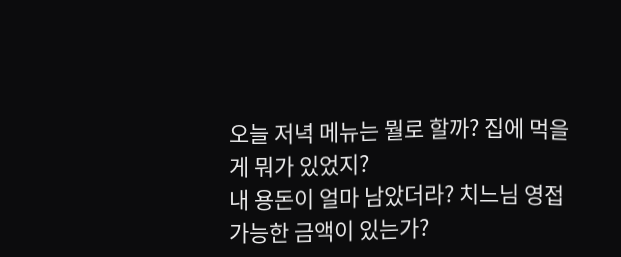오늘 저녁 메뉴는 뭘로 할까? 집에 먹을 게 뭐가 있었지?
내 용돈이 얼마 남았더라? 치느님 영접 가능한 금액이 있는가?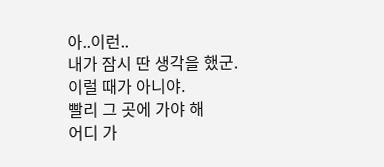아..이런..
내가 잠시 딴 생각을 했군.
이럴 때가 아니야.
빨리 그 곳에 가야 해
어디 가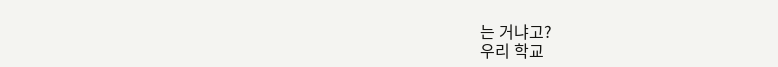는 거냐고?
우리 학교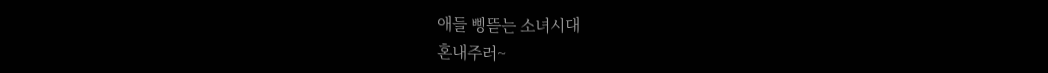애들 삥뜯는 소녀시대
혼내주러~